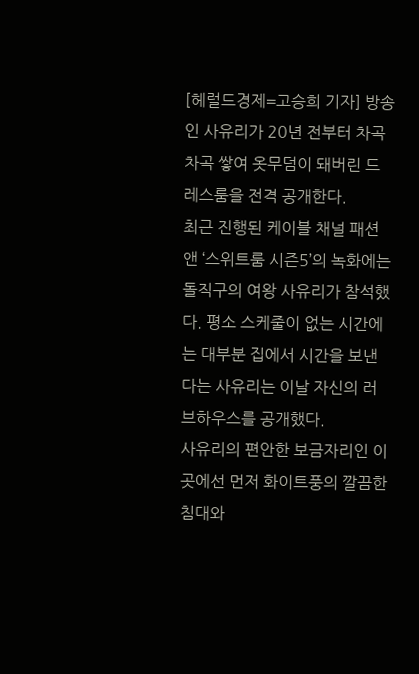[헤럴드경제=고승희 기자] 방송인 사유리가 20년 전부터 차곡차곡 쌓여 옷무덤이 돼버린 드레스룸을 전격 공개한다.
최근 진행된 케이블 채널 패션앤 ‘스위트룸 시즌5’의 녹화에는 돌직구의 여왕 사유리가 참석했다. 평소 스케줄이 없는 시간에는 대부분 집에서 시간을 보낸다는 사유리는 이날 자신의 러브하우스를 공개했다.
사유리의 편안한 보금자리인 이 곳에선 먼저 화이트풍의 깔끔한 침대와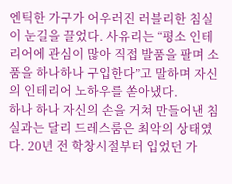엔틱한 가구가 어우러진 러블리한 침실이 눈길을 끌었다. 사유리는 “평소 인테리어에 관심이 많아 직접 발품을 팔며 소품을 하나하나 구입한다”고 말하며 자신의 인테리어 노하우를 쏟아냈다.
하나 하나 자신의 손을 거쳐 만들어낸 침실과는 달리 드레스룸은 최악의 상태였다. 20년 전 학창시절부터 입었던 가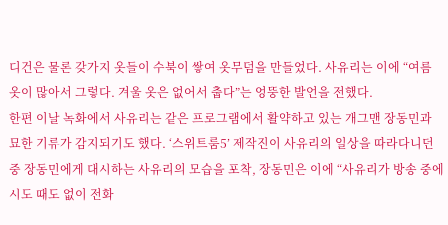디건은 물론 갖가지 옷들이 수북이 쌓여 옷무덤을 만들었다. 사유리는 이에 “여름 옷이 많아서 그렇다. 겨울 옷은 없어서 춥다”는 엉뚱한 발언을 전했다.
한편 이날 녹화에서 사유리는 같은 프로그램에서 활약하고 있는 개그맨 장동민과 묘한 기류가 감지되기도 했다. ‘스위트룸5’ 제작진이 사유리의 일상을 따라다니던 중 장동민에게 대시하는 사유리의 모습을 포착, 장동민은 이에 “사유리가 방송 중에 시도 때도 없이 전화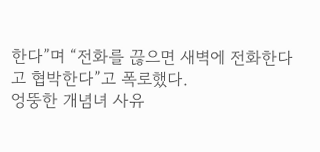한다”며 “전화를 끊으면 새벽에 전화한다고 협박한다”고 폭로했다.
엉뚱한 개념녀 사유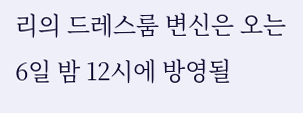리의 드레스룸 변신은 오는 6일 밤 12시에 방영될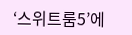‘스위트룸5’에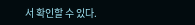서 확인할 수 있다.